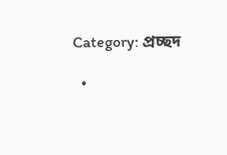Category: প্রচ্ছদ

  •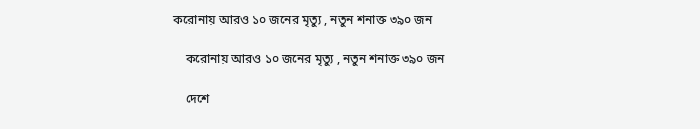করোনায় আরও ১০ জনের মৃত্যু , নতুন শনাক্ত ৩৯০ জন

    করোনায় আরও ১০ জনের মৃত্যু , নতুন শনাক্ত ৩৯০ জন

    দেশে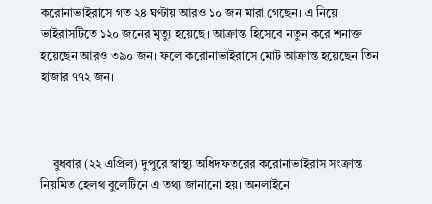করোনাভাইরাসে গত ২৪ ঘণ্টায় আরও ১০ জন মারা গেছেন। এ নিয়ে ভাইরাসটিতে ১২০ জনের মৃত্যু হয়েছে। আক্রান্ত হিসেবে নতুন করে শনাক্ত হয়েছেন আরও ৩৯০ জন। ফলে করোনাভাইরাসে মোট আক্রান্ত হয়েছেন তিন হাজার ৭৭২ জন।



    বুধবার (২২ এপ্রিল) দুপুরে স্বাস্থ্য অধিদফতরের করোনাভাইরাস সংক্রান্ত নিয়মিত হেলথ বুলেটিনে এ তথ্য জানানো হয়। অনলাইনে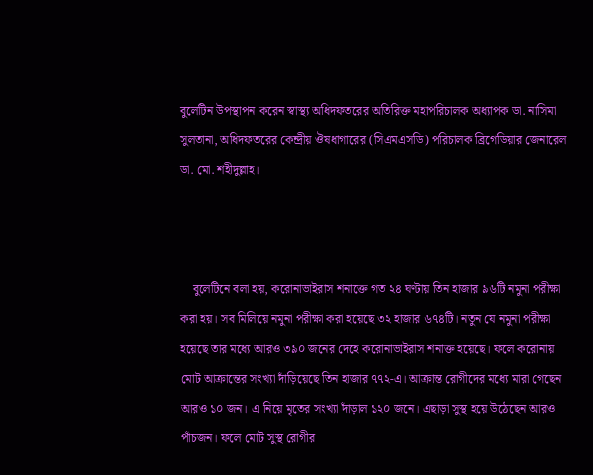বুলেটিন উপস্থাপন করেন স্বাস্থ্য অধিদফতরের অতিরিক্ত মহাপরিচালক অধ্যাপক ডা. নাসিমা সুলতানা, অধিদফতরের কেন্দ্রীয় ঔষধাগারের (সিএমএসডি) পরিচালক ব্রিগেডিয়ার জেনারেল ডা. মো. শহীদুল্লাহ।



    বুলেটিনে বলা হয়, করোনাভাইরাস শনাক্তে গত ২৪ ঘণ্টায় তিন হাজার ৯৬টি নমুনা পরীক্ষা করা হয়। সব মিলিয়ে নমুনা পরীক্ষা করা হয়েছে ৩২ হাজার ৬৭৪টি। নতুন যে নমুনা পরীক্ষা হয়েছে তার মধ্যে আরও ৩৯০ জনের দেহে করোনাভাইরাস শনাক্ত হয়েছে। ফলে করোনায় মোট আক্রান্তের সংখ্যা দাঁড়িয়েছে তিন হাজার ৭৭২-এ। আক্রান্ত রোগীদের মধ্যে মারা গেছেন আরও ১০ জন। এ নিয়ে মৃতের সংখ্যা দাঁড়াল ১২০ জনে। এছাড়া সুস্থ হয়ে উঠেছেন আরও পাঁচজন। ফলে মোট সুস্থ রোগীর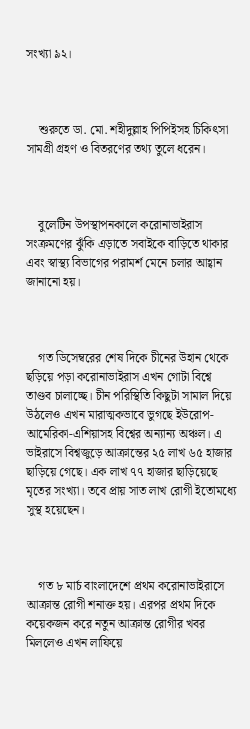সংখ্যা ৯২।



    শুরুতে ডা. মো. শহীদুল্লাহ পিপিইসহ চিকিৎসা সামগ্রী গ্রহণ ও বিতরণের তথ্য তুলে ধরেন।



    বুলেটিন উপস্থাপনকালে করোনাভাইরাস সংক্রমণের ঝুঁকি এড়াতে সবাইকে বাড়িতে থাকার এবং স্বাস্থ্য বিভাগের পরামর্শ মেনে চলার আহ্বান জানানো হয়।



    গত ডিসেম্বরের শেষ দিকে চীনের উহান থেকে ছড়িয়ে পড়া করোনাভাইরাস এখন গোটা বিশ্বে তাণ্ডব চালাচ্ছে। চীন পরিস্থিতি কিছুটা সামাল দিয়ে উঠলেও এখন মারাত্মকভাবে ভুগছে ইউরোপ-আমেরিকা-এশিয়াসহ বিশ্বের অন্যান্য অঞ্চল। এ ভাইরাসে বিশ্বজুড়ে আক্রান্তের ২৫ লাখ ৬৫ হাজার ছাড়িয়ে গেছে। এক লাখ ৭৭ হাজার ছাড়িয়েছে মৃতের সংখ্যা। তবে প্রায় সাত লাখ রোগী ইতোমধ্যে সুস্থ হয়েছেন।



    গত ৮ মার্চ বাংলাদেশে প্রথম করোনাভাইরাসে আক্রান্ত রোগী শনাক্ত হয়। এরপর প্রথম দিকে কয়েকজন করে নতুন আক্রান্ত রোগীর খবর মিললেও এখন লাফিয়ে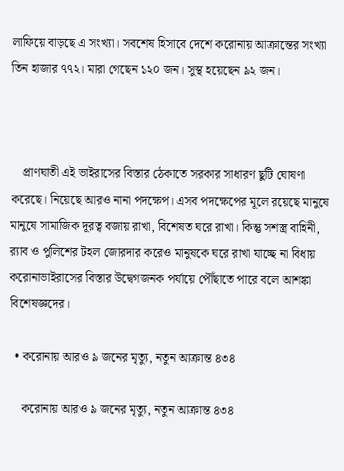লাফিয়ে বাড়ছে এ সংখ্যা। সবশেষ হিসাবে দেশে করোনায় আক্রান্তের সংখ্যা তিন হাজার ৭৭২। মারা গেছেন ১২০ জন। সুস্থ হয়েছেন ৯২ জন।



    প্রাণঘাতী এই ভাইরাসের বিস্তার ঠেকাতে সরকার সাধারণ ছুটি ঘোষণা করেছে। নিয়েছে আরও নানা পদক্ষেপ। এসব পদক্ষেপের মূলে রয়েছে মানুষে মানুষে সামাজিক দূরত্ব বজায় রাখা, বিশেষত ঘরে রাখা। কিন্তু সশস্ত্র বাহিনী, র‌্যাব ও পুলিশের টহল জোরদার করেও মানুষকে ঘরে রাখা যাচ্ছে না বিধায় করোনাভাইরাসের বিস্তার উদ্বেগজনক পর্যায়ে পৌঁছাতে পারে বলে আশঙ্কা বিশেষজ্ঞদের।

  • করোনায় আরও ৯ জনের মৃত্যু, নতুন আক্রান্ত ৪৩৪

    করোনায় আরও ৯ জনের মৃত্যু, নতুন আক্রান্ত ৪৩৪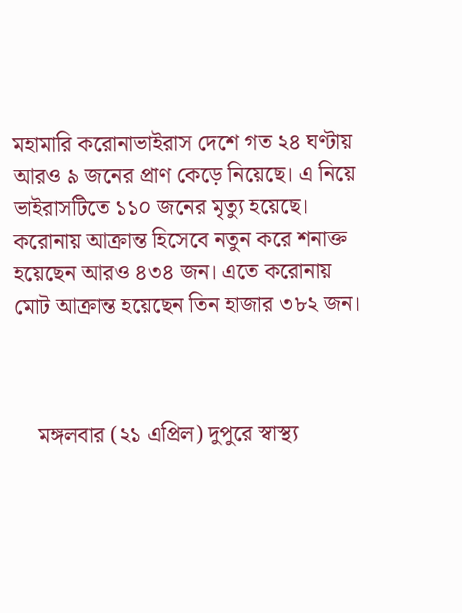মহামারি করোনাভাইরাস দেশে গত ২৪ ঘণ্টায় আরও ৯ জনের প্রাণ কেড়ে নিয়েছে। এ নিয়ে ভাইরাসটিতে ১১০ জনের মৃত্যু হয়েছে। করোনায় আক্রান্ত হিসেবে নতুন করে শনাক্ত হয়েছেন আরও ৪৩৪ জন। এতে করোনায় মোট আক্রান্ত হয়েছেন তিন হাজার ৩৮২ জন।



    মঙ্গলবার (২১ এপ্রিল) দুপুরে স্বাস্থ্য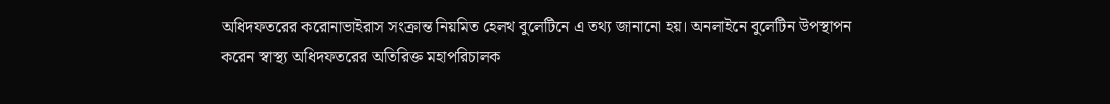অধিদফতরের করোনাভাইরাস সংক্রান্ত নিয়মিত হেলথ বুলেটিনে এ তথ্য জানানো হয়। অনলাইনে বুলেটিন উপস্থাপন করেন স্বাস্থ্য অধিদফতরের অতিরিক্ত মহাপরিচালক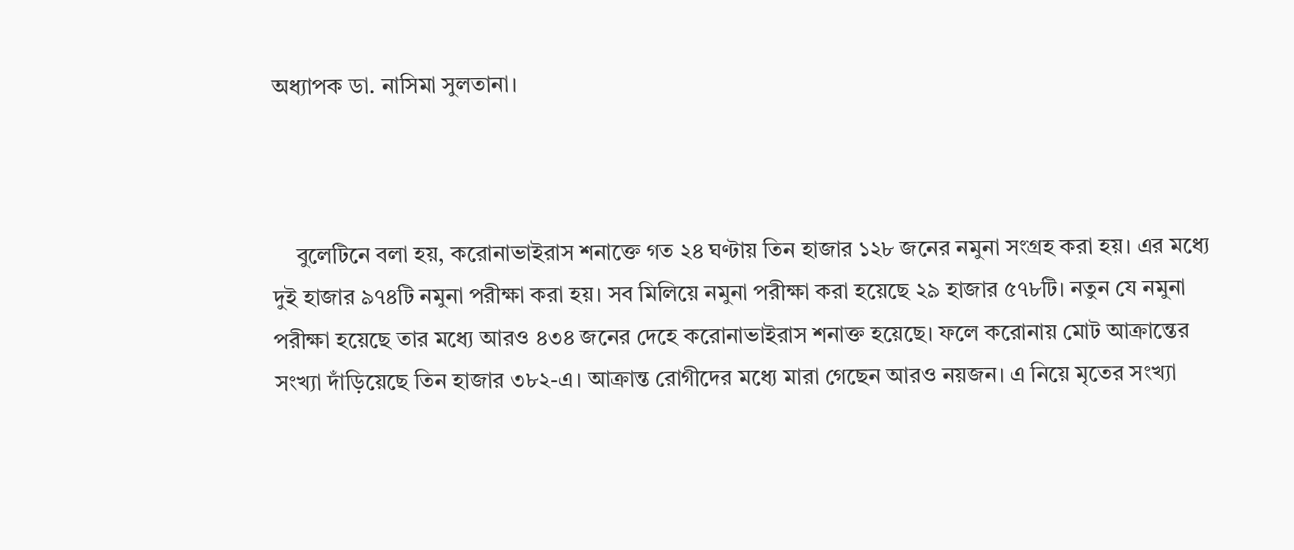অধ্যাপক ডা. নাসিমা সুলতানা।



    বুলেটিনে বলা হয়, করোনাভাইরাস শনাক্তে গত ২৪ ঘণ্টায় তিন হাজার ১২৮ জনের নমুনা সংগ্রহ করা হয়। এর মধ্যে দুই হাজার ৯৭৪টি নমুনা পরীক্ষা করা হয়। সব মিলিয়ে নমুনা পরীক্ষা করা হয়েছে ২৯ হাজার ৫৭৮টি। নতুন যে নমুনা পরীক্ষা হয়েছে তার মধ্যে আরও ৪৩৪ জনের দেহে করোনাভাইরাস শনাক্ত হয়েছে। ফলে করোনায় মোট আক্রান্তের সংখ্যা দাঁড়িয়েছে তিন হাজার ৩৮২-এ। আক্রান্ত রোগীদের মধ্যে মারা গেছেন আরও নয়জন। এ নিয়ে মৃতের সংখ্যা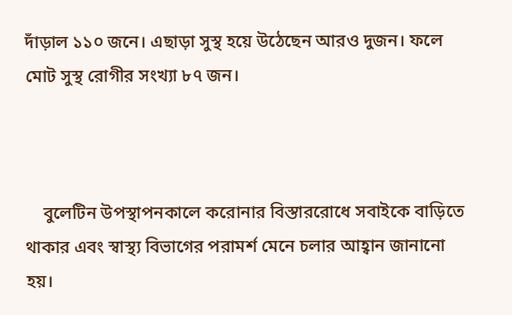দাঁড়াল ১১০ জনে। এছাড়া সুস্থ হয়ে উঠেছেন আরও দুজন। ফলে মোট সুস্থ রোগীর সংখ্যা ৮৭ জন।



    বুলেটিন উপস্থাপনকালে করোনার বিস্তাররোধে সবাইকে বাড়িতে থাকার এবং স্বাস্থ্য বিভাগের পরামর্শ মেনে চলার আহ্বান জানানো হয়।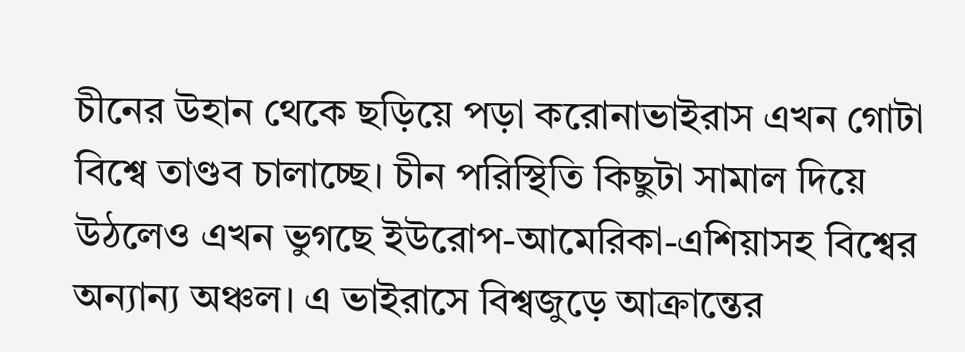চীনের উহান থেকে ছড়িয়ে পড়া করোনাভাইরাস এখন গোটা বিশ্বে তাণ্ডব চালাচ্ছে। চীন পরিস্থিতি কিছুটা সামাল দিয়ে উঠলেও এখন ভুগছে ইউরোপ-আমেরিকা-এশিয়াসহ বিশ্বের অন্যান্য অঞ্চল। এ ভাইরাসে বিশ্বজুড়ে আক্রান্তের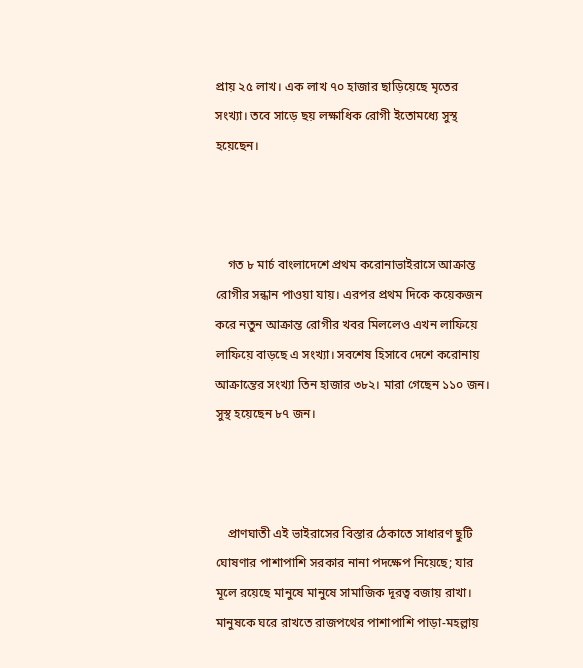প্রায় ২৫ লাখ। এক লাখ ৭০ হাজার ছাড়িয়েছে মৃতের সংখ্যা। তবে সাড়ে ছয় লক্ষাধিক রোগী ইতোমধ্যে সুস্থ হয়েছেন।



    গত ৮ মার্চ বাংলাদেশে প্রথম করোনাভাইরাসে আক্রান্ত রোগীর সন্ধান পাওয়া যায়। এরপর প্রথম দিকে কয়েকজন করে নতুন আক্রান্ত রোগীর খবর মিললেও এখন লাফিয়ে লাফিয়ে বাড়ছে এ সংখ্যা। সবশেষ হিসাবে দেশে করোনায় আক্রান্তের সংখ্যা তিন হাজার ৩৮২। মারা গেছেন ১১০ জন। সুস্থ হয়েছেন ৮৭ জন।



    প্রাণঘাতী এই ভাইরাসের বিস্তার ঠেকাতে সাধারণ ছুটি ঘোষণার পাশাপাশি সরকার নানা পদক্ষেপ নিয়েছে; যার মূলে রয়েছে মানুষে মানুষে সামাজিক দূরত্ব বজায় রাখা। মানুষকে ঘরে রাখতে রাজপথের পাশাপাশি পাড়া-মহল্লায়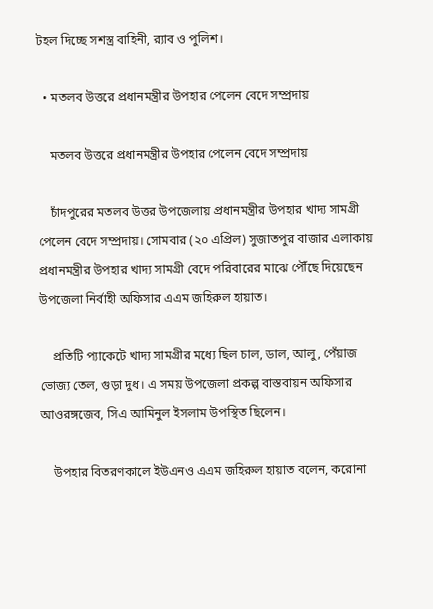টহল দিচ্ছে সশস্ত্র বাহিনী, র‌্যাব ও পুলিশ।

  • মতলব উত্তরে প্রধানমন্ত্রীর উপহার পেলেন বেদে সম্প্রদায়

    মতলব উত্তরে প্রধানমন্ত্রীর উপহার পেলেন বেদে সম্প্রদায়

    চাঁদপুরের মতলব উত্তর উপজেলায় প্রধানমন্ত্রীর উপহার খাদ্য সামগ্রী পেলেন বেদে সম্প্রদায়। সোমবার (২০ এপ্রিল) সুজাতপুর বাজার এলাকায় প্রধানমন্ত্রীর উপহার খাদ্য সামগ্রী বেদে পরিবারের মাঝে পৌঁছে দিয়েছেন উপজেলা নির্বাহী অফিসার এএম জহিরুল হায়াত।

    প্রতিটি প্যাকেটে খাদ্য সামগ্রীর মধ্যে ছিল চাল, ডাল, আলু, পেঁয়াজ ভোজ্য তেল, গুড়া দুধ। এ সময় উপজেলা প্রকল্প বাস্তবায়ন অফিসার আওরঙ্গজেব, সিএ আমিনুল ইসলাম উপস্থিত ছিলেন।

    উপহার বিতরণকালে ইউএনও এএম জহিরুল হায়াত বলেন, করোনা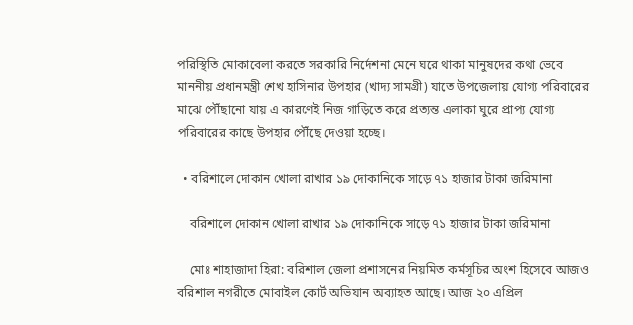পরিস্থিতি মোকাবেলা করতে সরকারি নির্দেশনা মেনে ঘরে থাকা মানুষদের কথা ভেবে মাননীয় প্রধানমন্ত্রী শেখ হাসিনার উপহার (খাদ্য সামগ্রী) যাতে উপজেলায় যোগ্য পরিবারের মাঝে পৌঁছানো যায় এ কারণেই নিজ গাড়িতে করে প্রত্যন্ত এলাকা ঘুরে প্রাপ্য যোগ্য পরিবারের কাছে উপহার পৌঁছে দেওয়া হচ্ছে।

  • বরিশালে দোকান খোলা রাখার ১৯ দোকানিকে সাড়ে ৭১ হাজার টাকা জরিমানা

    বরিশালে দোকান খোলা রাখার ১৯ দোকানিকে সাড়ে ৭১ হাজার টাকা জরিমানা

    মোঃ শাহাজাদা হিরা: বরিশাল জেলা প্রশাসনের নিয়মিত কর্মসূচির অংশ হিসেবে আজও বরিশাল নগরীতে মোবাইল কোর্ট অভিযান অব্যাহত আছে। আজ ২০ এপ্রিল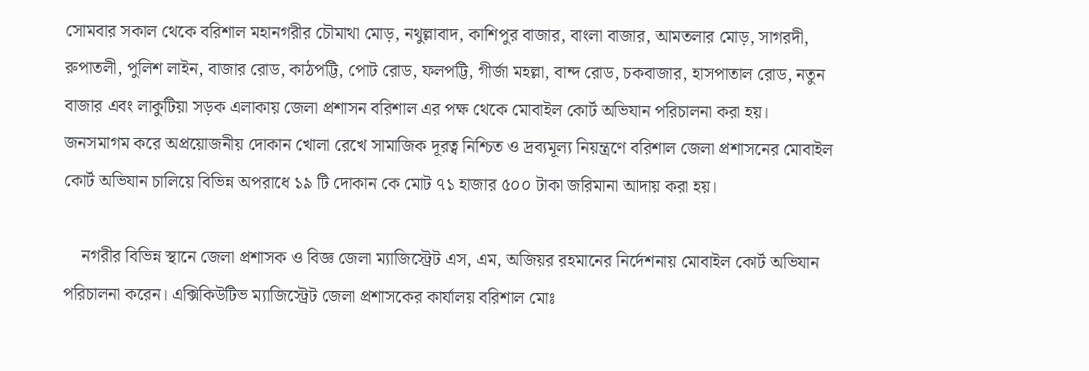সোমবার সকাল থেকে বরিশাল মহানগরীর চৌমাথা মোড়, নথুল্লাবাদ, কাশিপুর বাজার, বাংলা বাজার, আমতলার মোড়, সাগরদী, রুপাতলী, পুলিশ লাইন, বাজার রোড, কাঠপট্টি, পোট রোড, ফলপট্টি, গীর্জা মহল্লা, বান্দ রোড, চকবাজার, হাসপাতাল রোড, নতুন বাজার এবং লাকুটিয়া সড়ক এলাকায় জেলা প্রশাসন বরিশাল এর পক্ষ থেকে মোবাইল কোর্ট অভিযান পরিচালনা করা হয়। জনসমাগম করে অপ্রয়োজনীয় দোকান খোলা রেখে সামাজিক দূরত্ব নিশ্চিত ও দ্রব্যমূল্য নিয়ন্ত্রণে বরিশাল জেলা প্রশাসনের মোবাইল কোর্ট অভিযান চালিয়ে বিভিন্ন অপরাধে ১৯ টি দোকান কে মোট ৭১ হাজার ৫০০ টাকা জরিমানা আদায় করা হয়।

    নগরীর বিভিন্ন স্থানে জেলা প্রশাসক ও বিজ্ঞ জেলা ম্যাজিস্ট্রেট এস, এম, অজিয়র রহমানের নির্দেশনায় মোবাইল কোর্ট অভিযান পরিচালনা করেন। এক্সিকিউটিভ ম্যাজিস্ট্রেট জেলা প্রশাসকের কার্যালয় বরিশাল মোঃ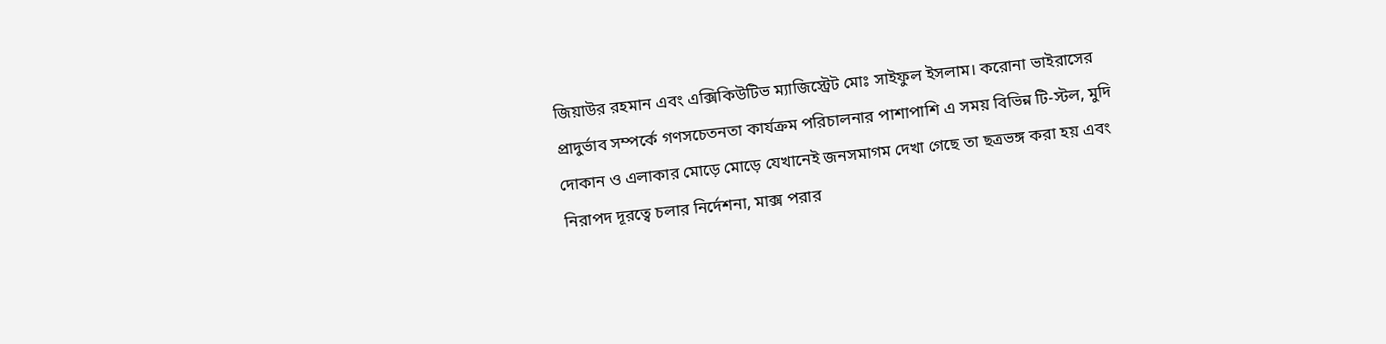জিয়াউর রহমান এবং এক্সিকিউটিভ ম্যাজিস্ট্রেট মোঃ সাইফুল ইসলাম। করোনা ভাইরাসের প্রাদুর্ভাব সম্পর্কে গণসচেতনতা কার্যক্রম পরিচালনার পাশাপাশি এ সময় বিভিন্ন টি-স্টল, মুদি দোকান ও এলাকার মোড়ে মোড়ে যেখানেই জনসমাগম দেখা গেছে তা ছত্রভঙ্গ করা হয় এবং নিরাপদ দূরত্বে চলার নির্দেশনা, মাক্স পরার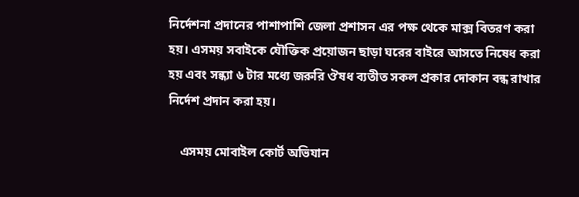নির্দেশনা প্রদানের পাশাপাশি জেলা প্রশাসন এর পক্ষ থেকে মাক্স বিতরণ করা হয়। এসময় সবাইকে যৌক্তিক প্রয়োজন ছাড়া ঘরের বাইরে আসতে নিষেধ করা হয় এবং সন্ধ্যা ৬ টার মধ্যে জরুরি ঔষধ ব্যতীত সকল প্রকার দোকান বন্ধ রাখার নির্দেশ প্রদান করা হয়।

    এসময় মোবাইল কোর্ট অভিযান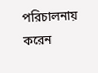পরিচালনায় করেন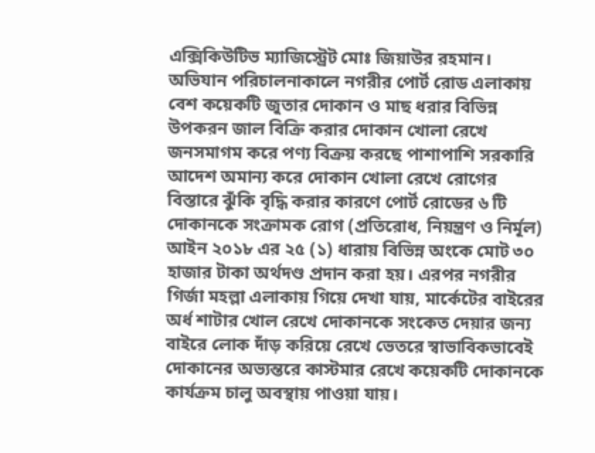এক্সিকিউটিভ ম্যাজিস্ট্রেট মোঃ জিয়াউর রহমান। অভিযান পরিচালনাকালে নগরীর পোর্ট রোড এলাকায় বেশ কয়েকটি জুতার দোকান ও মাছ ধরার বিভিন্ন উপকরন জাল বিক্রি করার দোকান খোলা রেখে জনসমাগম করে পণ্য বিক্রয় করছে পাশাপাশি সরকারি আদেশ অমান্য করে দোকান খোলা রেখে রোগের বিস্তারে ঝুঁকি বৃদ্ধি করার কারণে পোর্ট রোডের ৬ টি দোকানকে সংক্রামক রোগ (প্রতিরোধ, নিয়ন্ত্রণ ও নির্মূল) আইন ২০১৮ এর ২৫ (১) ধারায় বিভিন্ন অংকে মোট ৩০ হাজার টাকা অর্থদণ্ড প্রদান করা হয়। এরপর নগরীর গির্জা মহল্লা এলাকায় গিয়ে দেখা যায়, মার্কেটের বাইরের অর্ধ শাটার খোল রেখে দোকানকে সংকেত দেয়ার জন্য বাইরে লোক দাঁড় করিয়ে রেখে ভেতরে স্বাভাবিকভাবেই দোকানের অভ্যন্তরে কাস্টমার রেখে কয়েকটি দোকানকে কার্যক্রম চালু অবস্থায় পাওয়া যায়।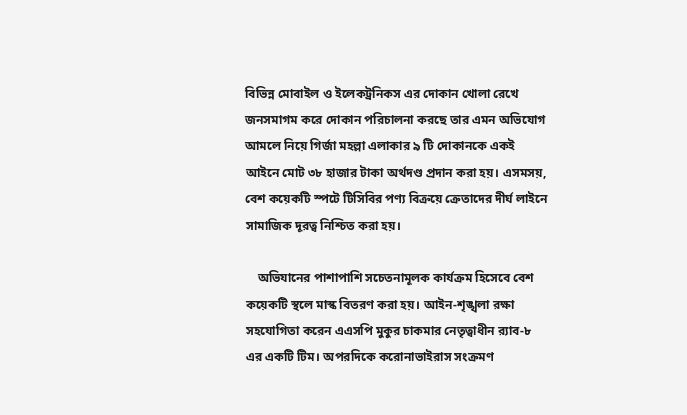বিভিন্ন মোবাইল ও ইলেকট্রনিকস এর দোকান খোলা রেখে জনসমাগম করে দোকান পরিচালনা করছে তার এমন অভিযোগ আমলে নিয়ে গির্জা মহল্লা এলাকার ৯ টি দোকানকে একই আইনে মোট ৩৮ হাজার টাকা অর্থদণ্ড প্রদান করা হয়। এসমসয়, বেশ কয়েকটি স্পটে টিসিবির পণ্য বিক্রয়ে ক্রেতাদের দীর্ঘ লাইনে সামাজিক দূরত্ব নিশ্চিত করা হয়।

    অভিযানের পাশাপাশি সচেতনামূলক কার্যক্রম হিসেবে বেশ কয়েকটি স্থলে মাস্ক বিতরণ করা হয়। আইন-শৃঙ্খলা রক্ষা সহযোগিতা করেন এএসপি মুকুর চাকমার নেতৃত্বাধীন র‍্যাব-৮ এর একটি টিম। অপরদিকে করোনাভাইরাস সংক্রমণ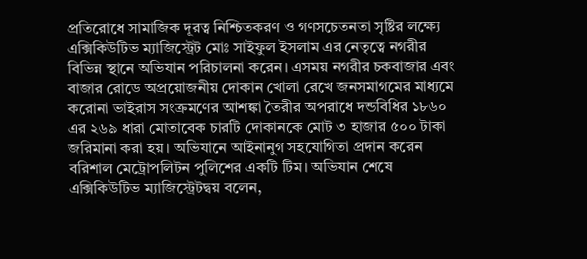প্রতিরোধে সামাজিক দূরত্ব নিশ্চিতকরণ ও গণসচেতনতা সৃষ্টির লক্ষ্যে এক্সিকিউটিভ ম্যাজিস্ট্রেট মোঃ সাইফুল ইসলাম এর নেতৃত্বে নগরীর বিভিন্ন স্থানে অভিযান পরিচালনা করেন। এসময় নগরীর চকবাজার এবং বাজার রোডে অপ্রয়োজনীয় দোকান খোলা রেখে জনসমাগমের মাধ্যমে করোনা ভাইরাস সংক্রমণের আশঙ্কা তৈরীর অপরাধে দন্ডবিধির ১৮৬০ এর ২৬৯ ধারা মোতাবেক চারটি দোকানকে মোট ৩ হাজার ৫০০ টাকা জরিমানা করা হয়। অভিযানে আইনানুগ সহযোগিতা প্রদান করেন বরিশাল মেট্রোপলিটন পুলিশের একটি টিম। অভিযান শেষে এক্সিকিউটিভ ম্যাজিস্ট্রেটদ্বয় বলেন,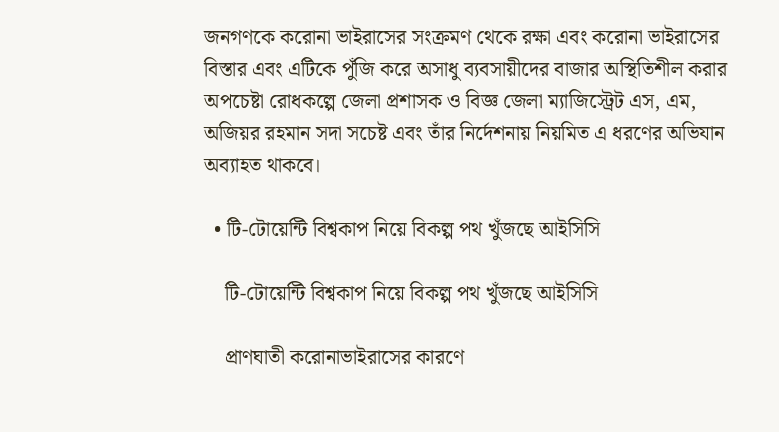জনগণকে করোনা ভাইরাসের সংক্রমণ থেকে রক্ষা এবং করোনা ভাইরাসের বিস্তার এবং এটিকে পুঁজি করে অসাধু ব্যবসায়ীদের বাজার অস্থিতিশীল করার অপচেষ্টা রোধকল্পে জেলা প্রশাসক ও বিজ্ঞ জেলা ম্যাজিস্ট্রেট এস, এম, অজিয়র রহমান সদা সচেষ্ট এবং তাঁর নির্দেশনায় নিয়মিত এ ধরণের অভিযান অব্যাহত থাকবে।

  • টি-টোয়েন্টি বিশ্বকাপ নিয়ে বিকল্প পথ খুঁজছে আইসিসি

    টি-টোয়েন্টি বিশ্বকাপ নিয়ে বিকল্প পথ খুঁজছে আইসিসি

    প্রাণঘাতী করোনাভাইরাসের কারণে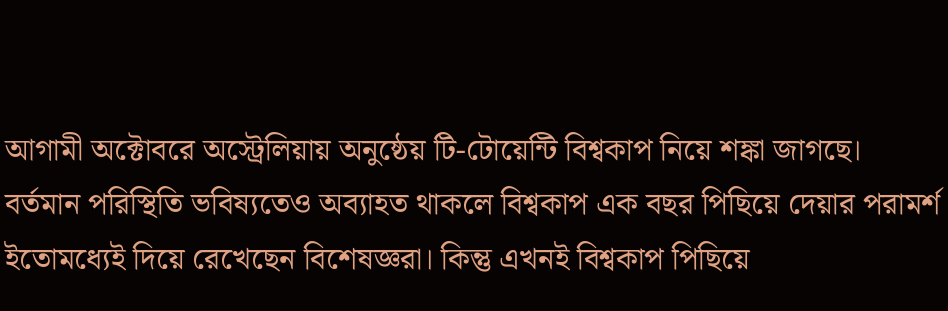আগামী অক্টোবরে অস্ট্রেলিয়ায় অনুষ্ঠেয় টি-টোয়েন্টি বিশ্বকাপ নিয়ে শঙ্কা জাগছে। বর্তমান পরিস্থিতি ভবিষ্যতেও অব্যাহত থাকলে বিশ্বকাপ এক বছর পিছিয়ে দেয়ার পরামর্শ ইতোমধ্যেই দিয়ে রেখেছেন বিশেষজ্ঞরা। কিন্তু এখনই বিশ্বকাপ পিছিয়ে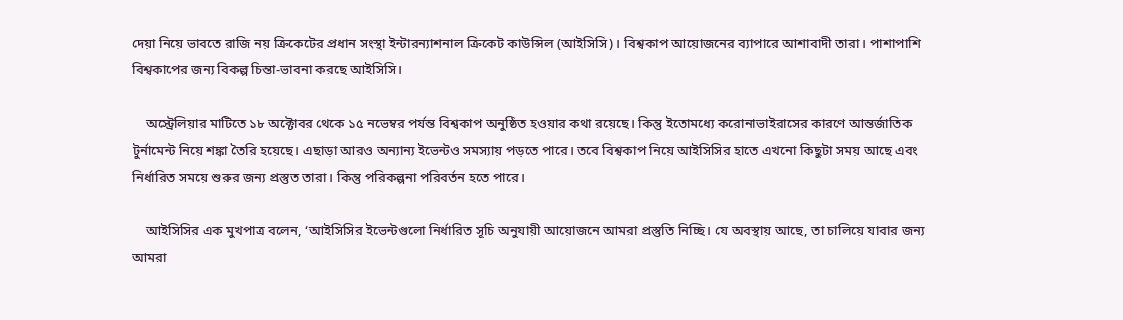দেয়া নিয়ে ভাবতে রাজি নয় ক্রিকেটের প্রধান সংস্থা ইন্টারন্যাশনাল ক্রিকেট কাউন্সিল (আইসিসি)। বিশ্বকাপ আয়োজনের ব্যাপারে আশাবাদী তারা। পাশাপাশি বিশ্বকাপের জন্য বিকল্প চিন্তা-ভাবনা করছে আইসিসি।

    অস্ট্রেলিয়ার মাটিতে ১৮ অক্টোবর থেকে ১৫ নভেম্বর পর্যন্ত বিশ্বকাপ অনুষ্ঠিত হওয়ার কথা রয়েছে। কিন্তু ইতোমধ্যে করোনাভাইরাসের কারণে আন্তর্জাতিক টুর্নামেন্ট নিয়ে শঙ্কা তৈরি হয়েছে। এছাড়া আরও অন্যান্য ইভেন্টও সমস্যায় পড়তে পারে। তবে বিশ্বকাপ নিয়ে আইসিসির হাতে এখনো কিছুটা সময় আছে এবং নির্ধারিত সময়ে শুরুর জন্য প্রস্তুত তারা। কিন্তু পরিকল্পনা পরিবর্তন হতে পারে।

    আইসিসির এক মুখপাত্র বলেন, ‘আইসিসির ইভেন্টগুলো নির্ধারিত সূচি অনুযায়ী আয়োজনে আমরা প্রস্তুতি নিচ্ছি। যে অবস্থায় আছে, তা চালিয়ে যাবার জন্য আমরা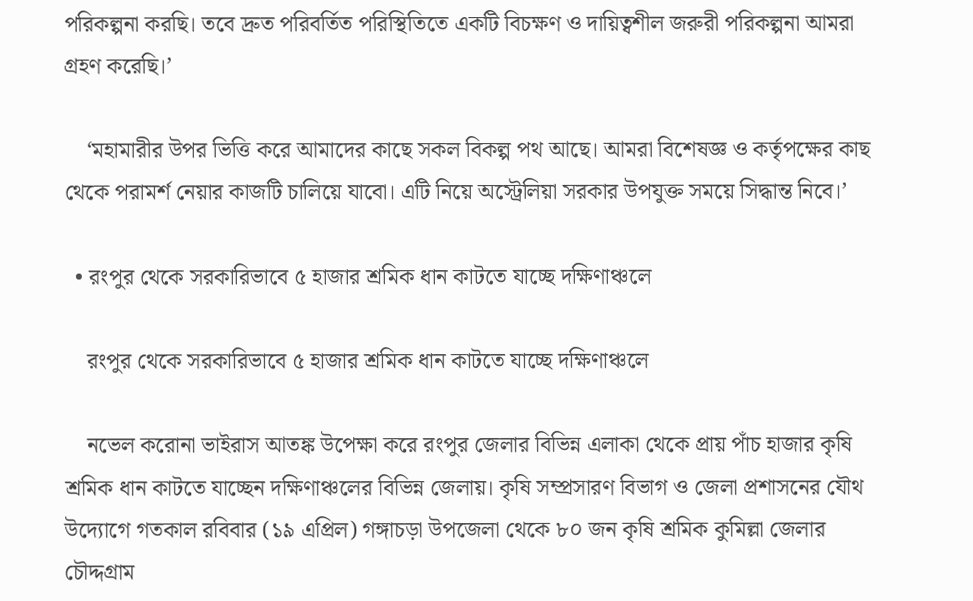পরিকল্পনা করছি। তবে দ্রুত পরিবর্তিত পরিস্থিতিতে একটি বিচক্ষণ ও দায়িত্বশীল জরুরী পরিকল্পনা আমরা গ্রহণ করেছি।’

    ‘মহামারীর উপর ভিত্তি করে আমাদের কাছে সকল বিকল্প পথ আছে। আমরা বিশেষজ্ঞ ও কর্তৃপক্ষের কাছ থেকে পরামর্শ নেয়ার কাজটি চালিয়ে যাবো। এটি নিয়ে অস্ট্রেলিয়া সরকার উপযুক্ত সময়ে সিদ্ধান্ত নিবে।’

  • রংপুর থেকে সরকারিভাবে ৫ হাজার শ্রমিক ধান কাটতে যাচ্ছে দক্ষিণাঞ্চলে

    রংপুর থেকে সরকারিভাবে ৫ হাজার শ্রমিক ধান কাটতে যাচ্ছে দক্ষিণাঞ্চলে

    নভেল করোনা ভাইরাস আতঙ্ক উপেক্ষা করে রংপুর জেলার বিভিন্ন এলাকা থেকে প্রায় পাঁচ হাজার কৃষি শ্রমিক ধান কাটতে যাচ্ছেন দক্ষিণাঞ্চলের বিভিন্ন জেলায়। কৃষি সম্প্রসারণ বিভাগ ও জেলা প্রশাসনের যৌথ উদ্যোগে গতকাল রবিবার (১৯ এপ্রিল) গঙ্গাচড়া উপজেলা থেকে ৮০ জন কৃষি শ্রমিক কুমিল্লা জেলার চৌদ্দগ্রাম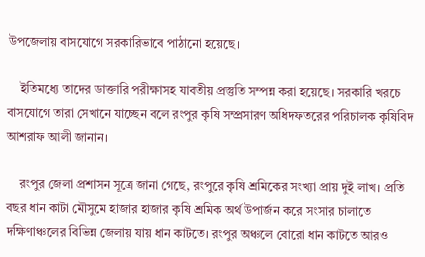উপজেলায় বাসযোগে সরকারিভাবে পাঠানো হয়েছে।

    ইতিমধ্যে তাদের ডাক্তারি পরীক্ষাসহ যাবতীয় প্রস্তুতি সম্পন্ন করা হয়েছে। সরকারি খরচে বাসযোগে তারা সেখানে যাচ্ছেন বলে রংপুর কৃষি সম্প্রসারণ অধিদফতরের পরিচালক কৃষিবিদ আশরাফ আলী জানান।

    রংপুর জেলা প্রশাসন সূত্রে জানা গেছে, রংপুরে কৃষি শ্রমিকের সংখ্যা প্রায় দুই লাখ। প্রতি বছর ধান কাটা মৌসুমে হাজার হাজার কৃষি শ্রমিক অর্থ উপার্জন করে সংসার চালাতে দক্ষিণাঞ্চলের বিভিন্ন জেলায় যায় ধান কাটতে। রংপুর অঞ্চলে বোরো ধান কাটতে আরও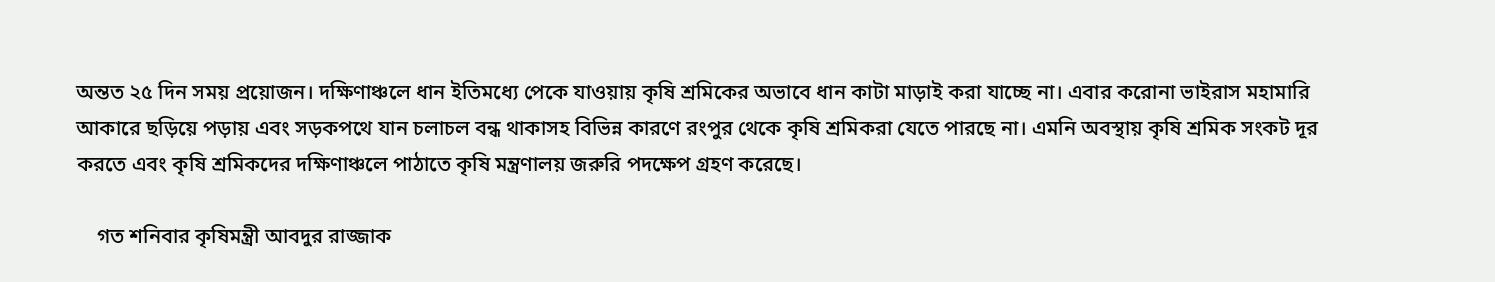অন্তত ২৫ দিন সময় প্রয়োজন। দক্ষিণাঞ্চলে ধান ইতিমধ্যে পেকে যাওয়ায় কৃষি শ্রমিকের অভাবে ধান কাটা মাড়াই করা যাচ্ছে না। এবার করোনা ভাইরাস মহামারি আকারে ছড়িয়ে পড়ায় এবং সড়কপথে যান চলাচল বন্ধ থাকাসহ বিভিন্ন কারণে রংপুর থেকে কৃষি শ্রমিকরা যেতে পারছে না। এমনি অবস্থায় কৃষি শ্রমিক সংকট দূর করতে এবং কৃষি শ্রমিকদের দক্ষিণাঞ্চলে পাঠাতে কৃষি মন্ত্রণালয় জরুরি পদক্ষেপ গ্রহণ করেছে।

    গত শনিবার কৃষিমন্ত্রী আবদুর রাজ্জাক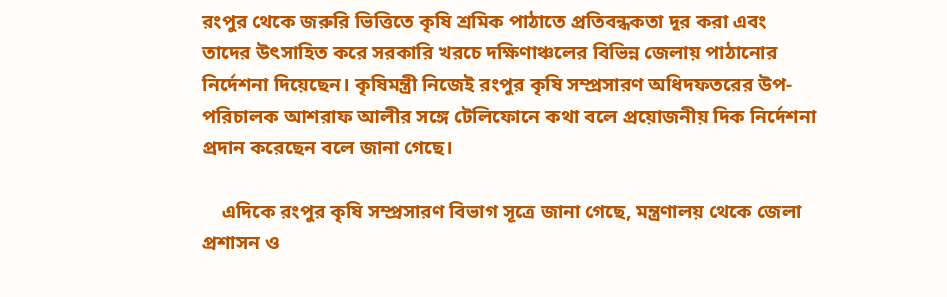রংপুর থেকে জরুরি ভিত্তিতে কৃষি শ্রমিক পাঠাতে প্রতিবন্ধকতা দূর করা এবং তাদের উৎসাহিত করে সরকারি খরচে দক্ষিণাঞ্চলের বিভিন্ন জেলায় পাঠানোর নির্দেশনা দিয়েছেন। কৃষিমন্ত্রী নিজেই রংপুর কৃষি সম্প্রসারণ অধিদফতরের উপ-পরিচালক আশরাফ আলীর সঙ্গে টেলিফোনে কথা বলে প্রয়োজনীয় দিক নির্দেশনা প্রদান করেছেন বলে জানা গেছে।

    এদিকে রংপুর কৃষি সম্প্রসারণ বিভাগ সূত্রে জানা গেছে, মন্ত্রণালয় থেকে জেলা প্রশাসন ও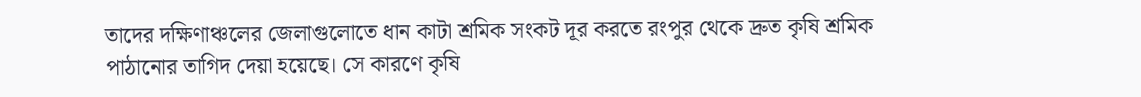তাদের দক্ষিণাঞ্চলের জেলাগুলোতে ধান কাটা শ্রমিক সংকট দূর করতে রংপুর থেকে দ্রুত কৃষি শ্রমিক পাঠানোর তাগিদ দেয়া হয়েছে। সে কারণে কৃষি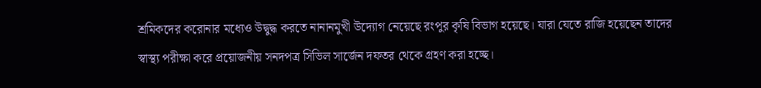শ্রমিকদের করোনার মধ্যেও উদ্বুদ্ধ করতে নানানমুখী উদ্যোগ নেয়েছে রংপুর কৃষি বিভাগ হয়েছে। যারা যেতে রাজি হয়েছেন তাদের স্বাস্থ্য পরীক্ষা করে প্রয়োজনীয় সনদপত্র সিভিল সার্জেন দফতর থেকে গ্রহণ করা হচ্ছে।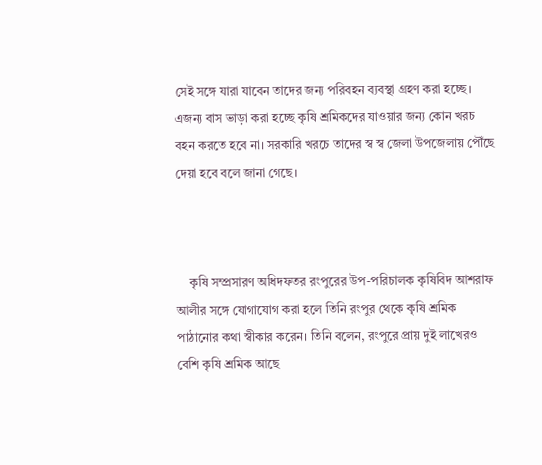সেই সঙ্গে যারা যাবেন তাদের জন্য পরিবহন ব্যবস্থা গ্রহণ করা হচ্ছে। এজন্য বাস ভাড়া করা হচ্ছে কৃষি শ্রমিকদের যাওয়ার জন্য কোন খরচ বহন করতে হবে না। সরকারি খরচে তাদের স্ব স্ব জেলা উপজেলায় পৌঁছে দেয়া হবে বলে জানা গেছে।



    কৃষি সম্প্রসারণ অধিদফতর রংপুরের উপ-পরিচালক কৃষিবিদ আশরাফ আলীর সঙ্গে যোগাযোগ করা হলে তিনি রংপুর থেকে কৃষি শ্রমিক পাঠানোর কথা স্বীকার করেন। তিনি বলেন, রংপুরে প্রায় দুই লাখেরও বেশি কৃষি শ্রমিক আছে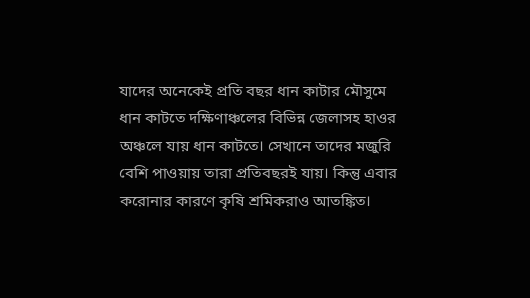যাদের অনেকেই প্রতি বছর ধান কাটার মৌসুমে ধান কাটতে দক্ষিণাঞ্চলের বিভিন্ন জেলাসহ হাওর অঞ্চলে যায় ধান কাটতে। সেখানে তাদের মজুরি বেশি পাওয়ায় তারা প্রতিবছরই যায়। কিন্তু এবার করোনার কারণে কৃষি শ্রমিকরাও আতঙ্কিত।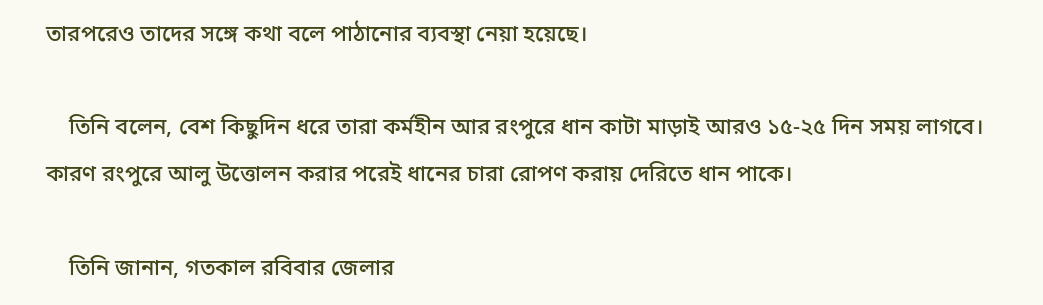তারপরেও তাদের সঙ্গে কথা বলে পাঠানোর ব্যবস্থা নেয়া হয়েছে।

    তিনি বলেন, বেশ কিছুদিন ধরে তারা কর্মহীন আর রংপুরে ধান কাটা মাড়াই আরও ১৫-২৫ দিন সময় লাগবে। কারণ রংপুরে আলু উত্তোলন করার পরেই ধানের চারা রোপণ করায় দেরিতে ধান পাকে।

    তিনি জানান, গতকাল রবিবার জেলার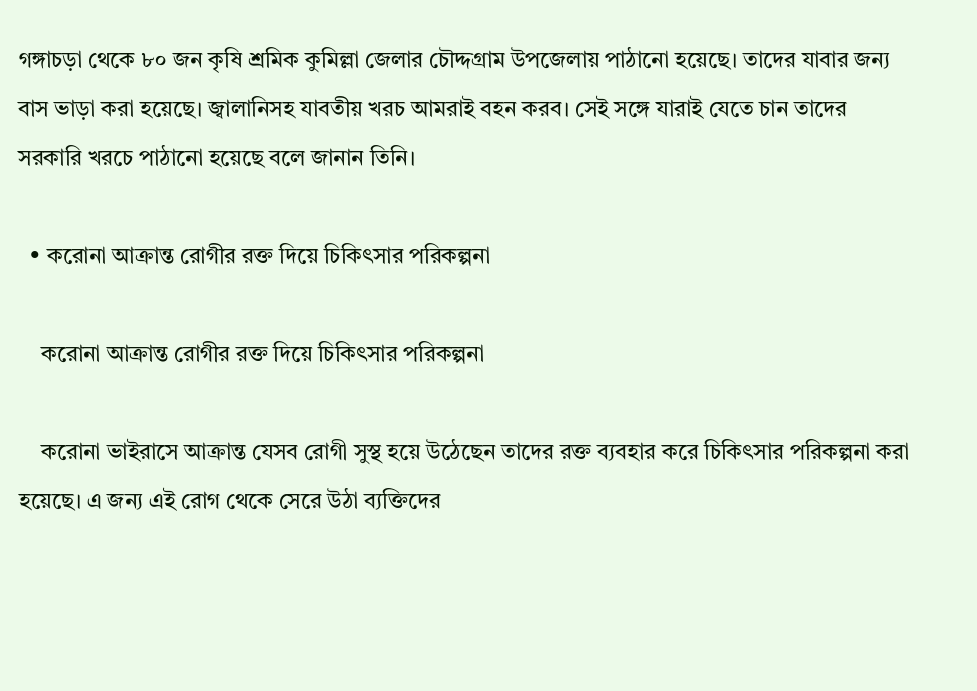গঙ্গাচড়া থেকে ৮০ জন কৃষি শ্রমিক কুমিল্লা জেলার চৌদ্দগ্রাম উপজেলায় পাঠানো হয়েছে। তাদের যাবার জন্য বাস ভাড়া করা হয়েছে। জ্বালানিসহ যাবতীয় খরচ আমরাই বহন করব। সেই সঙ্গে যারাই যেতে চান তাদের সরকারি খরচে পাঠানো হয়েছে বলে জানান তিনি।

  • করোনা আক্রান্ত রোগীর রক্ত দিয়ে চিকিৎসার পরিকল্পনা

    করোনা আক্রান্ত রোগীর রক্ত দিয়ে চিকিৎসার পরিকল্পনা

    করোনা ভাইরাসে আক্রান্ত যেসব রোগী সুস্থ হয়ে উঠেছেন তাদের রক্ত ব্যবহার করে চিকিৎসার পরিকল্পনা করা হয়েছে। এ জন্য এই রোগ থেকে সেরে উঠা ব্যক্তিদের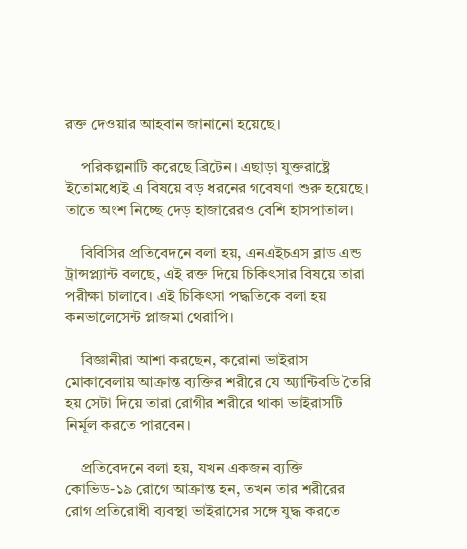রক্ত দেওয়ার আহবান জানানো হয়েছে।

    পরিকল্পনাটি করেছে ব্রিটেন। এছাড়া যুক্তরাষ্ট্রে ইতোমধ্যেই এ বিষয়ে বড় ধরনের গবেষণা শুরু হয়েছে। তাতে অংশ নিচ্ছে দেড় হাজারেরও বেশি হাসপাতাল।

    বিবিসির প্রতিবেদনে বলা হয়, এনএইচএস ব্লাড এন্ড ট্রান্সপ্ল্যান্ট বলছে, এই রক্ত দিয়ে চিকিৎসার বিষয়ে তারা পরীক্ষা চালাবে। এই চিকিৎসা পদ্ধতিকে বলা হয় কনভালেসেন্ট প্লাজমা থেরাপি।

    বিজ্ঞানীরা আশা করছেন, করোনা ভাইরাস মোকাবেলায় আক্রান্ত ব্যক্তির শরীরে যে অ্যান্টিবডি তৈরি হয় সেটা দিয়ে তারা রোগীর শরীরে থাকা ভাইরাসটি নির্মূল করতে পারবেন।

    প্রতিবেদনে বলা হয়, যখন একজন ব্যক্তি কোভিড-১৯ রোগে আক্রান্ত হন, তখন তার শরীরের রোগ প্রতিরোধী ব্যবস্থা ভাইরাসের সঙ্গে যুদ্ধ করতে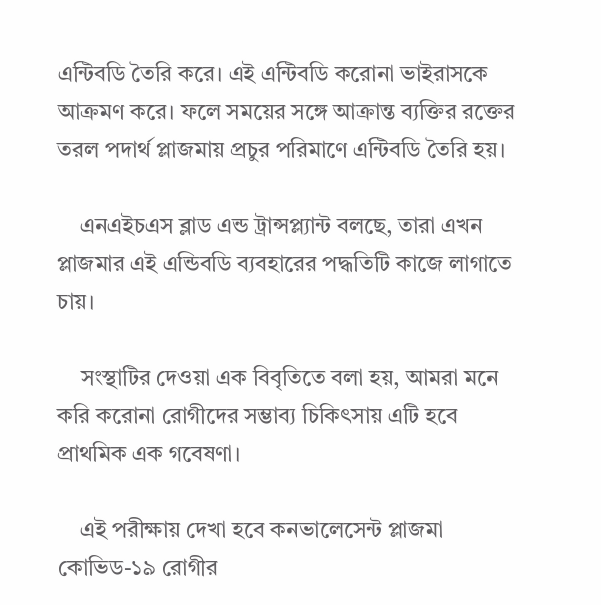এন্টিবডি তৈরি করে। এই এন্টিবডি করোনা ভাইরাসকে আক্রমণ করে। ফলে সময়ের সঙ্গে আক্রান্ত ব্যক্তির রক্তের তরল পদার্থ প্লাজমায় প্রচুর পরিমাণে এন্টিবডি তৈরি হয়।

    এনএইচএস ব্লাড এন্ড ট্রান্সপ্ল্যান্ট বলছে, তারা এখন প্লাজমার এই এন্ডিবডি ব্যবহারের পদ্ধতিটি কাজে লাগাতে চায়।

    সংস্থাটির দেওয়া এক বিবৃতিতে বলা হয়, আমরা মনে করি করোনা রোগীদের সম্ভাব্য চিকিৎসায় এটি হবে প্রাথমিক এক গবেষণা।

    এই পরীক্ষায় দেখা হবে কনভালেসেন্ট প্লাজমা কোভিড-১৯ রোগীর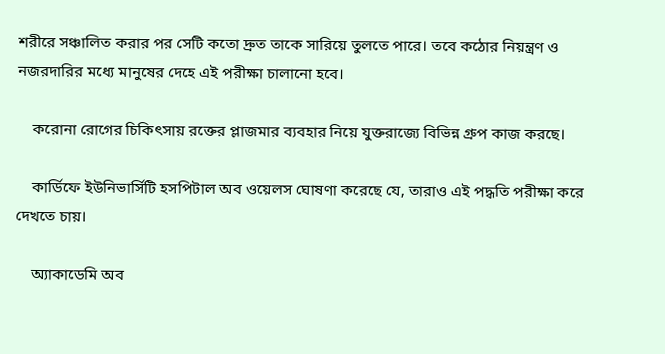শরীরে সঞ্চালিত করার পর সেটি কতো দ্রুত তাকে সারিয়ে তুলতে পারে। তবে কঠোর নিয়ন্ত্রণ ও নজরদারির মধ্যে মানুষের দেহে এই পরীক্ষা চালানো হবে।

    করোনা রোগের চিকিৎসায় রক্তের প্লাজমার ব্যবহার নিয়ে যুক্তরাজ্যে বিভিন্ন গ্রুপ কাজ করছে।

    কার্ডিফে ইউনিভার্সিটি হসপিটাল অব ওয়েলস ঘোষণা করেছে যে, তারাও এই পদ্ধতি পরীক্ষা করে দেখতে চায়।

    অ্যাকাডেমি অব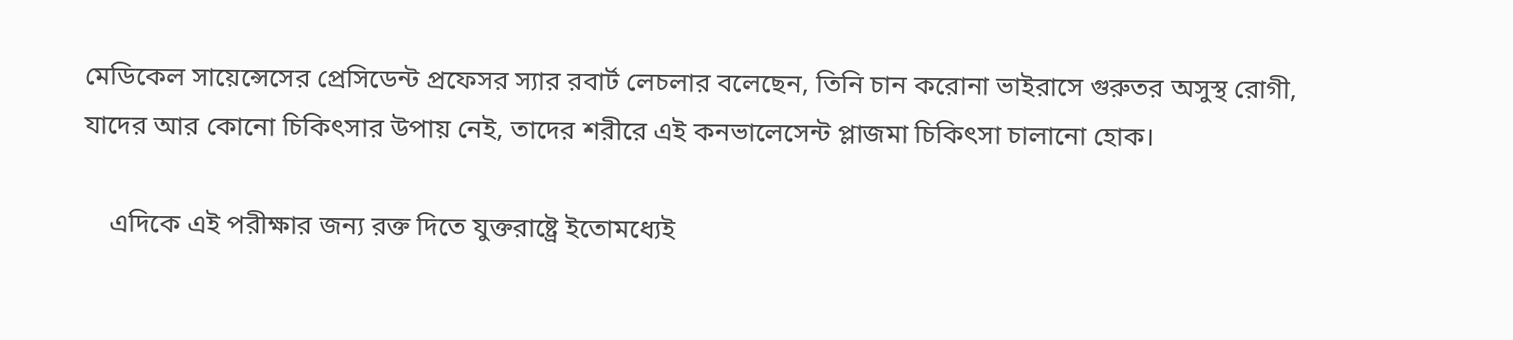মেডিকেল সায়েন্সেসের প্রেসিডেন্ট প্রফেসর স্যার রবার্ট লেচলার বলেছেন, তিনি চান করোনা ভাইরাসে গুরুতর অসুস্থ রোগী, যাদের আর কোনো চিকিৎসার উপায় নেই, তাদের শরীরে এই কনভালেসেন্ট প্লাজমা চিকিৎসা চালানো হোক।

    এদিকে এই পরীক্ষার জন্য রক্ত দিতে যুক্তরাষ্ট্রে ইতোমধ্যেই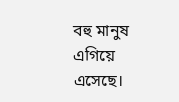বহু মানুষ এগিয়ে এসেছে।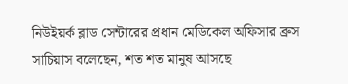নিউইয়র্ক ব্লাড সেন্টারের প্রধান মেডিকেল অফিসার ব্রুস সাচিয়াস বলেছেন, শত শত মানুষ আসছে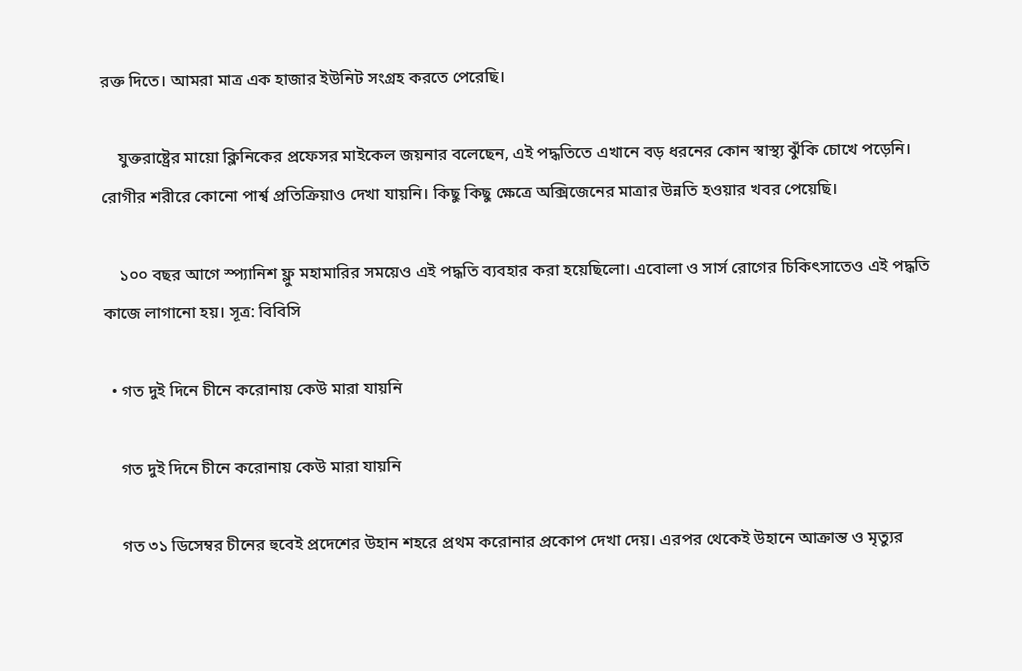রক্ত দিতে। আমরা মাত্র এক হাজার ইউনিট সংগ্রহ করতে পেরেছি।

    যুক্তরাষ্ট্রের মায়ো ক্লিনিকের প্রফেসর মাইকেল জয়নার বলেছেন, এই পদ্ধতিতে এখানে বড় ধরনের কোন স্বাস্থ্য ঝুঁকি চোখে পড়েনি। রোগীর শরীরে কোনো পার্শ্ব প্রতিক্রিয়াও দেখা যায়নি। কিছু কিছু ক্ষেত্রে অক্সিজেনের মাত্রার উন্নতি হওয়ার খবর পেয়েছি।

    ১০০ বছর আগে স্প্যানিশ ফ্লু মহামারির সময়েও এই পদ্ধতি ব্যবহার করা হয়েছিলো। এবোলা ও সার্স রোগের চিকিৎসাতেও এই পদ্ধতি কাজে লাগানো হয়। সূত্র: বিবিসি

  • গত দুই দিনে চীনে করোনায় কেউ মারা যায়নি

    গত দুই দিনে চীনে করোনায় কেউ মারা যায়নি

    গত ৩১ ডিসেম্বর চীনের হুবেই প্রদেশের উহান শহরে প্রথম করোনার প্রকোপ দেখা দেয়। এরপর থেকেই উহানে আক্রান্ত ও মৃত্যুর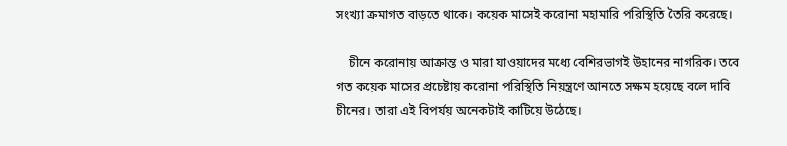সংখ্যা ক্রমাগত বাড়তে থাকে। কয়েক মাসেই করোনা মহামারি পরিস্থিতি তৈরি করেছে।

    চীনে করোনায় আক্রান্ত ও মারা যাওয়াদের মধ্যে বেশিরভাগই উহানের নাগরিক। তবে গত কয়েক মাসের প্রচেষ্টায় করোনা পরিস্থিতি নিয়ন্ত্রণে আনতে সক্ষম হয়েছে বলে দাবি চীনের। তারা এই বিপর্যয় অনেকটাই কাটিয়ে উঠেছে।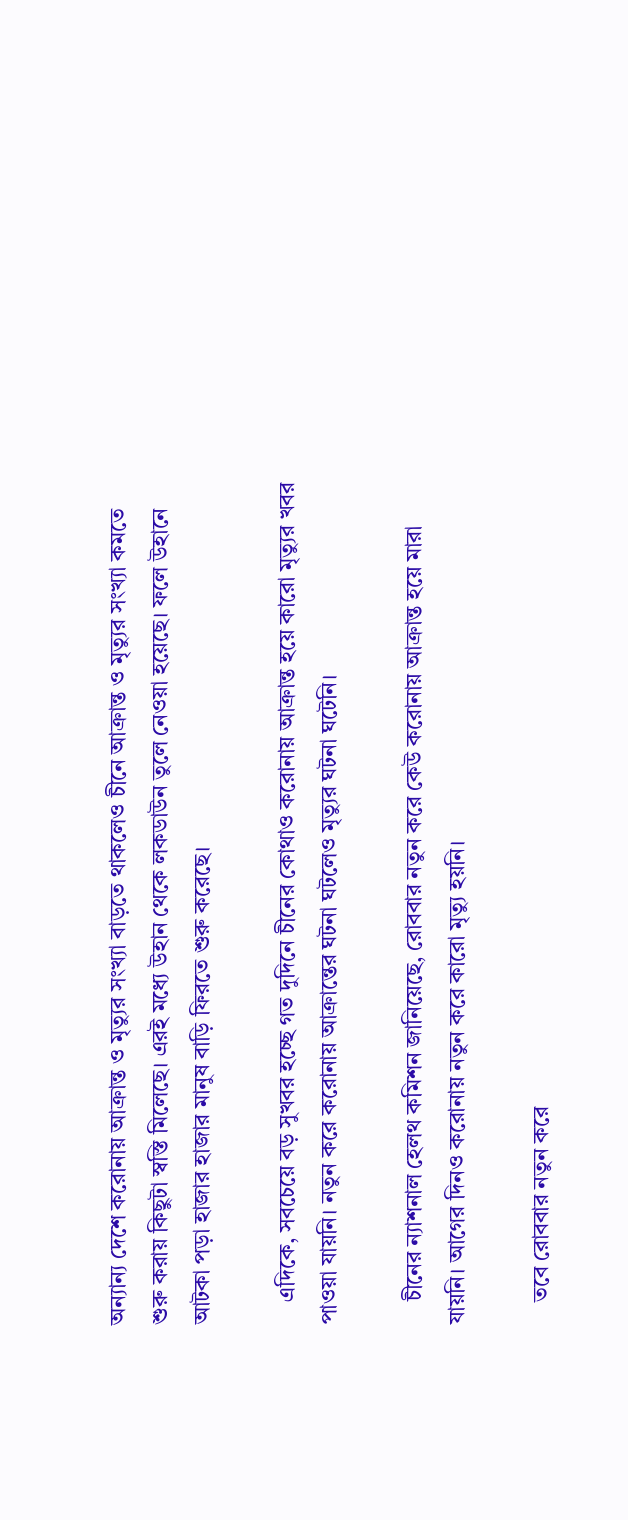অন্যান্য দেশে করোনায় আক্রান্ত ও মৃত্যুর সংখ্যা বাড়তে থাকলেও চীনে আক্রান্ত ও মৃত্যুর সংখ্যা কমতে শুরু করায় কিছুটা স্বস্তি মিলেছে। এরই মধ্যে উহান থেকে লকডাউন তুলে নেওয়া হয়েছে। ফলে উহানে আটকা পড়া হাজার হাজার মানুষ বাড়ি ফিরতে শুরু করেছে।

    এদিকে, সবচেয়ে বড় সুখবর হচ্ছে গত দুদিনে চীনের কোথাও করোনায় আক্রান্ত হয়ে কারো মৃত্যুর খবর পাওয়া যায়নি। নতুন করে করোনায় আক্রান্তের ঘটনা ঘটলেও মৃত্যুর ঘটনা ঘটেনি।

    চীনের ন্যাশনাল হেলথ কমিশন জানিয়েছে, রোববার নতুন করে কেউ করোনায় আক্রান্ত হয়ে মারা যায়নি। আগের দিনও করোনায় নতুন করে কারো মৃত্যু হয়নি।

    তবে রোববার নতুন করে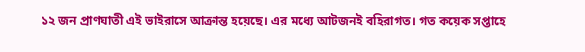১২ জন প্রাণঘাতী এই ভাইরাসে আক্রান্ত হয়েছে। এর মধ্যে আটজনই বহিরাগত। গত কয়েক সপ্তাহে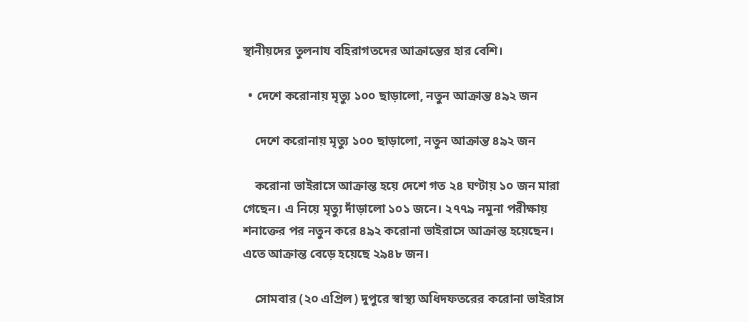স্থানীয়দের তুলনায বহিরাগতদের আক্রান্তের হার বেশি।

  • দেশে করোনায় মৃত্যু ১০০ ছাড়ালো, নতুন আক্রান্ত ৪৯২ জন

    দেশে করোনায় মৃত্যু ১০০ ছাড়ালো, নতুন আক্রান্ত ৪৯২ জন

    করোনা ভাইরাসে আক্রান্ত হয়ে দেশে গত ২৪ ঘণ্টায় ১০ জন মারা গেছেন। এ নিয়ে মৃত্যু দাঁড়ালো ১০১ জনে। ২৭৭৯ নমুনা পরীক্ষায় শনাক্তের পর নতুন করে ৪৯২ করোনা ভাইরাসে আক্রান্ত হয়েছেন। এতে আক্রান্ত বেড়ে হয়েছে ২৯৪৮ জন।

    সোমবার (২০ এপ্রিল) দুপুরে স্বাস্থ্য অধিদফতরের করোনা ভাইরাস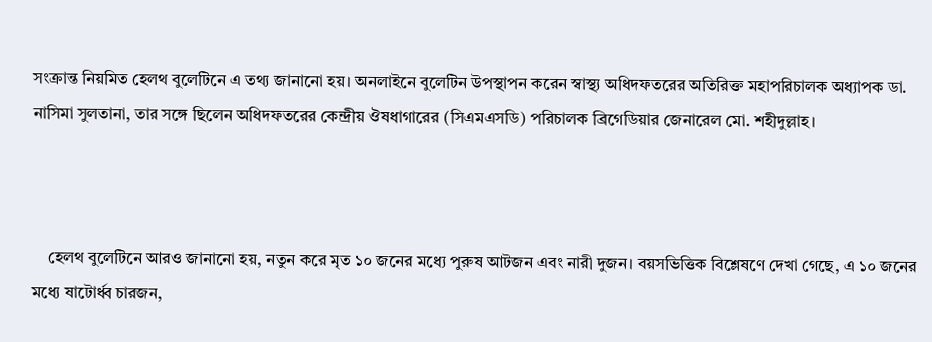সংক্রান্ত নিয়মিত হেলথ বুলেটিনে এ তথ্য জানানো হয়। অনলাইনে বুলেটিন উপস্থাপন করেন স্বাস্থ্য অধিদফতরের অতিরিক্ত মহাপরিচালক অধ্যাপক ডা. নাসিমা সুলতানা, তার সঙ্গে ছিলেন অধিদফতরের কেন্দ্রীয় ঔষধাগারের (সিএমএসডি) পরিচালক ব্রিগেডিয়ার জেনারেল মো. শহীদুল্লাহ।



    হেলথ বুলেটিনে আরও জানানো হয়, নতুন করে মৃত ১০ জনের মধ্যে পুরুষ আটজন এবং নারী দুজন। বয়সভিত্তিক বিশ্লেষণে দেখা গেছে, এ ১০ জনের মধ্যে ষাটোর্ধ্ব চারজন,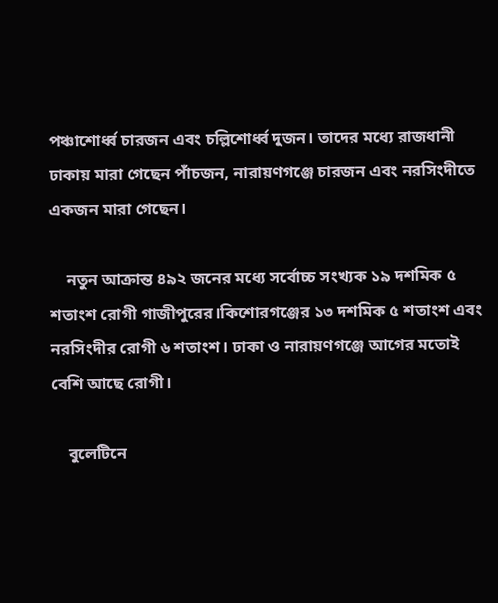পঞ্চাশোর্ধ্ব চারজন এবং চল্লিশোর্ধ্ব দুজন। তাদের মধ্যে রাজধানী ঢাকায় মারা গেছেন পাঁচজন, নারায়ণগঞ্জে চারজন এবং নরসিংদীতে একজন মারা গেছেন।

    নতুন আক্রান্ত ৪৯২ জনের মধ্যে সর্বোচ্চ সংখ্যক ১৯ দশমিক ৫ শতাংশ রোগী গাজীপুরের।কিশোরগঞ্জের ১৩ দশমিক ৫ শতাংশ এবং নরসিংদীর রোগী ৬ শতাংশ। ঢাকা ও নারায়ণগঞ্জে আগের মতোই বেশি আছে রোগী।

    বুলেটিনে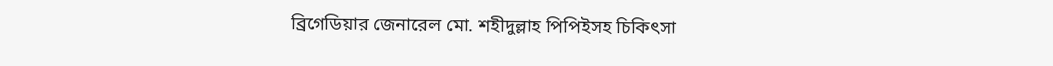ব্রিগেডিয়ার জেনারেল মো. শহীদুল্লাহ পিপিইসহ চিকিৎসা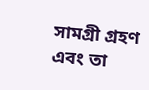সামগ্রী গ্রহণ এবং তা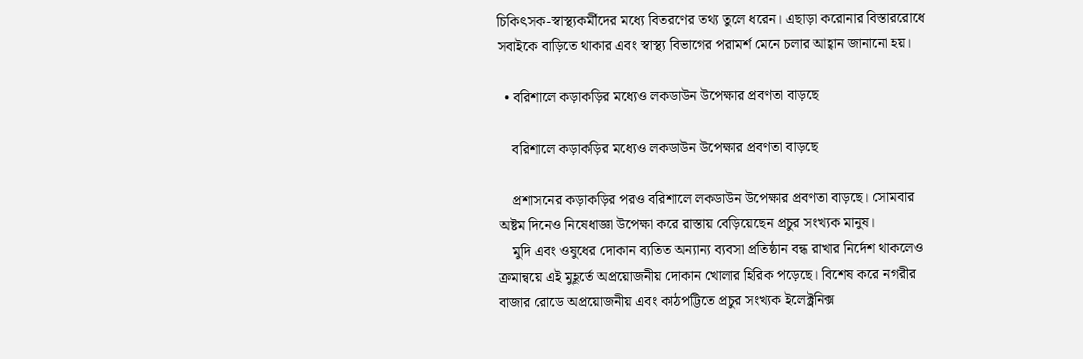চিকিৎসক-স্বাস্থ্যকর্মীদের মধ্যে বিতরণের তথ্য তুলে ধরেন। এছাড়া করোনার বিস্তাররোধে সবাইকে বাড়িতে থাকার এবং স্বাস্থ্য বিভাগের পরামর্শ মেনে চলার আহ্বান জানানো হয়।

  • বরিশালে কড়াকড়ির মধ্যেও লকডাউন উপেক্ষার প্রবণতা বাড়ছে

    বরিশালে কড়াকড়ির মধ্যেও লকডাউন উপেক্ষার প্রবণতা বাড়ছে

    প্রশাসনের কড়াকড়ির পরও বরিশালে লকডাউন উপেক্ষার প্রবণতা বাড়ছে। সোমবার অষ্টম দিনেও নিষেধাজ্ঞা উপেক্ষা করে রাস্তায় বেড়িয়েছেন প্রচুর সংখ্যক মানুষ।
    মুদি এবং ওষুধের দোকান ব্যতিত অন্যান্য ব্যবসা প্রতিষ্ঠান বন্ধ রাখার নির্দেশ থাকলেও ক্রমান্বয়ে এই মুহূর্তে অপ্রয়োজনীয় দোকান খোলার হিরিক পড়েছে। বিশেষ করে নগরীর বাজার রোডে অপ্রয়োজনীয় এবং কাঠপট্টিতে প্রচুর সংখ্যক ইলেক্ট্রনিক্স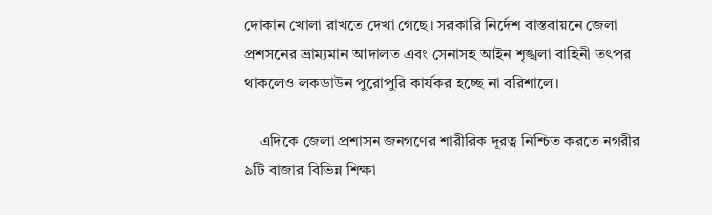দোকান খোলা রাখতে দেখা গেছে। সরকারি নির্দেশ বাস্তবায়নে জেলা প্রশসনের ভ্রাম্যমান আদালত এবং সেনাসহ আইন শৃঙ্খলা বাহিনী তৎপর থাকলেও লকডাউন পুরোপুরি কার্যকর হচ্ছে না বরিশালে।

    এদিকে জেলা প্রশাসন জনগণের শারীরিক দূরত্ব নিশ্চিত করতে নগরীর ৯টি বাজার বিভিন্ন শিক্ষা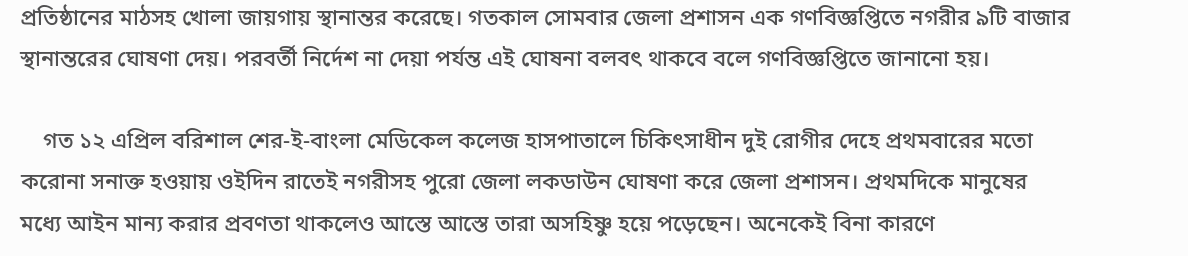প্রতিষ্ঠানের মাঠসহ খোলা জায়গায় স্থানান্তর করেছে। গতকাল সোমবার জেলা প্রশাসন এক গণবিজ্ঞপ্তিতে নগরীর ৯টি বাজার স্থানান্তরের ঘোষণা দেয়। পরবর্তী নির্দেশ না দেয়া পর্যন্ত এই ঘোষনা বলবৎ থাকবে বলে গণবিজ্ঞপ্তিতে জানানো হয়।

    গত ১২ এপ্রিল বরিশাল শের-ই-বাংলা মেডিকেল কলেজ হাসপাতালে চিকিৎসাধীন দুই রোগীর দেহে প্রথমবারের মতো করোনা সনাক্ত হওয়ায় ওইদিন রাতেই নগরীসহ পুরো জেলা লকডাউন ঘোষণা করে জেলা প্রশাসন। প্রথমদিকে মানুষের মধ্যে আইন মান্য করার প্রবণতা থাকলেও আস্তে আস্তে তারা অসহিষ্ণু হয়ে পড়েছেন। অনেকেই বিনা কারণে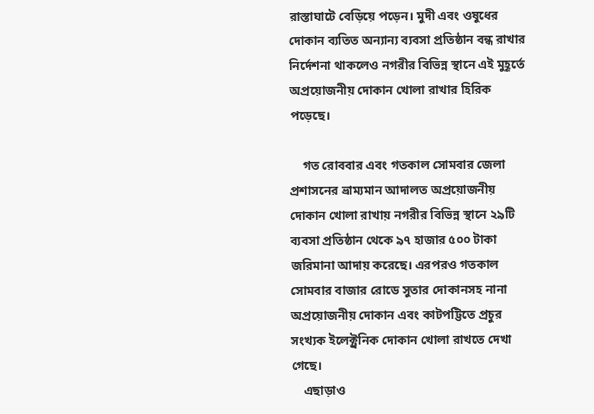রাস্তাঘাটে বেড়িয়ে পড়েন। মুদী এবং ওষুধের দোকান ব্যতিত অন্যান্য ব্যবসা প্রতিষ্ঠান বন্ধ রাখার নির্দেশনা থাকলেও নগরীর বিভিন্ন স্থানে এই মুহূর্তে অপ্রয়োজনীয় দোকান খোলা রাখার হিরিক পড়েছে।

    গত রোববার এবং গতকাল সোমবার জেলা প্রশাসনের ভ্রাম্যমান আদালত অপ্রয়োজনীয় দোকান খোলা রাখায় নগরীর বিভিন্ন স্থানে ২৯টি ব্যবসা প্রতিষ্ঠান থেকে ৯৭ হাজার ৫০০ টাকা জরিমানা আদায় করেছে। এরপরও গতকাল সোমবার বাজার রোডে সুতার দোকানসহ নানা অপ্রয়োজনীয় দোকান এবং কাটপট্টিতে প্রচুর সংখ্যক ইলেক্ট্রনিক দোকান খোলা রাখতে দেখা গেছে।
    এছাড়াও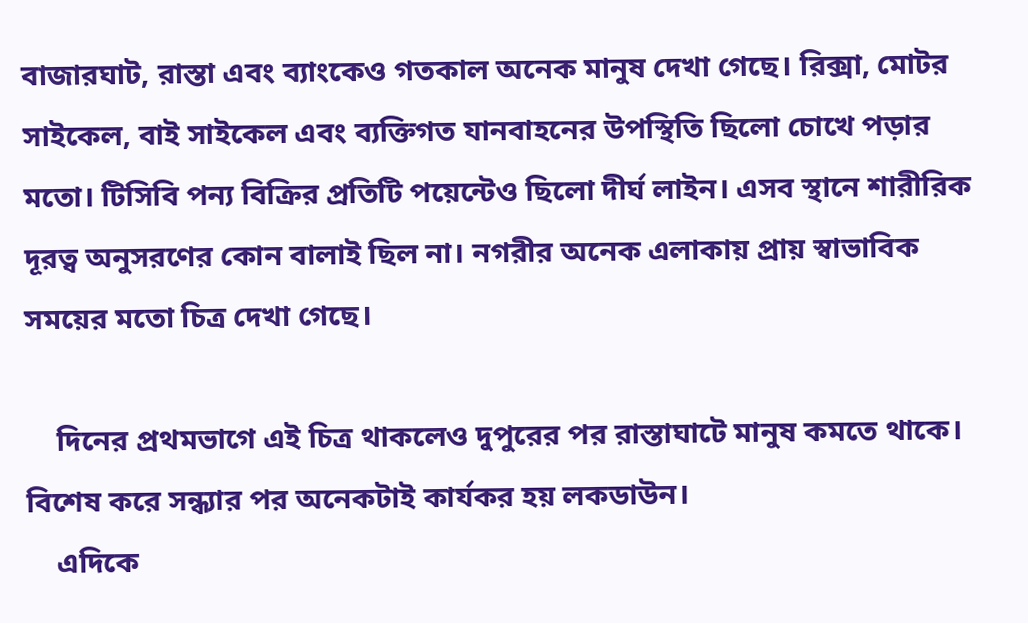বাজারঘাট, রাস্তা এবং ব্যাংকেও গতকাল অনেক মানুষ দেখা গেছে। রিক্সা, মোটর সাইকেল, বাই সাইকেল এবং ব্যক্তিগত যানবাহনের উপস্থিতি ছিলো চোখে পড়ার মতো। টিসিবি পন্য বিক্রির প্রতিটি পয়েন্টেও ছিলো দীর্ঘ লাইন। এসব স্থানে শারীরিক দূরত্ব অনুসরণের কোন বালাই ছিল না। নগরীর অনেক এলাকায় প্রায় স্বাভাবিক সময়ের মতো চিত্র দেখা গেছে।

    দিনের প্রথমভাগে এই চিত্র থাকলেও দুপুরের পর রাস্তাঘাটে মানুষ কমতে থাকে। বিশেষ করে সন্ধ্যার পর অনেকটাই কার্যকর হয় লকডাউন।
    এদিকে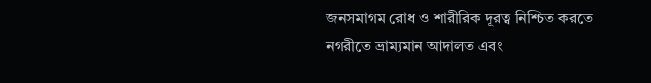জনসমাগম রোধ ও শারীরিক দূরত্ব নিশ্চিত করতে নগরীতে ভ্রাম্যমান আদালত এবং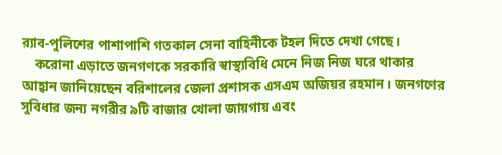র‌্যাব-পুলিশের পাশাপাশি গতকাল সেনা বাহিনীকে টহল দিতে দেখা গেছে।
    করোনা এড়াতে জনগণকে সরকারি স্বাস্থ্যবিধি মেনে নিজ নিজ ঘরে থাকার আহ্বান জানিয়েছেন বরিশালের জেলা প্রশাসক এসএম অজিয়র রহমান। জনগণের সুবিধার জন্য নগরীর ৯টি বাজার খোলা জায়গায় এবং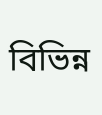বিভিন্ন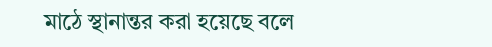মাঠে স্থানান্তর করা হয়েছে বলে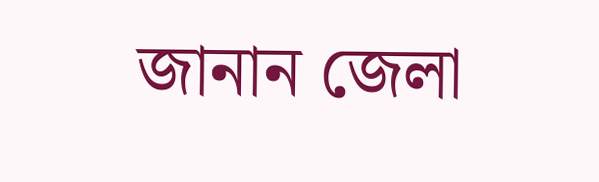জানান জেলা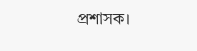প্রশাসক।